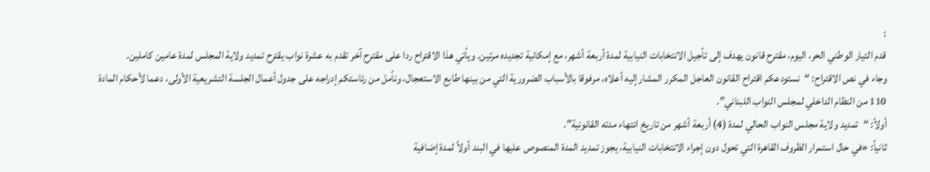:
قدم التيار الوطني الحر، اليوم، مقترح قانون يهدف إلى تأجيل الانتخابات النيابية لمدة أربعة أشهر، مع إمكانية تجديده مرتين. ويأتي هذا الاقتراح ردا على مقترح آخر تقدم به عشرة نواب يقترح تمديد ولاية المجلس لمدة عامين كاملين.
وجاء في نص الاقتراح: “نستودعكم اقتراح القانون العاجل المكرر المشار إليه أعلاه، مرفوقا بالأسباب الضرورية التي من بينها طابع الاستعجال، ونأمل من رئاستكم إدراجه على جدول أعمال الجلسة التشريعية الأولى، دعما لأحكام المادة 110 من النظام الداخلي لمجلس النواب اللبناني”.
أولاً: “تمديد ولاية مجلس النواب الحالي لمدة (4) أربعة أشهر من تاريخ انتهاء مدته القانونية”.
ثانياً: «في حال استمرار الظروف القاهرة التي تحول دون إجراء الانتخابات النيابية، يجوز تمديد المدة المنصوص عليها في البند أولاً لمدة إضافية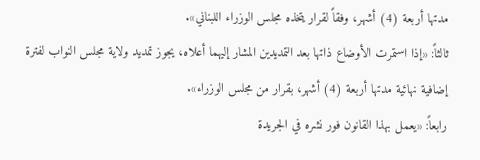مدتها أربعة (4) أشهر، وفقاً لقرار يتخذه مجلس الوزراء اللبناني».
ثالثاً: «إذا استمرت الأوضاع ذاتها بعد التمديدين المشار إليهما أعلاه، يجوز تمديد ولاية مجلس النواب لفترة إضافية نهائية مدتها أربعة (4) أشهر، بقرار من مجلس الوزراء».
رابعاً: «يعمل بهذا القانون فور نشره في الجريدة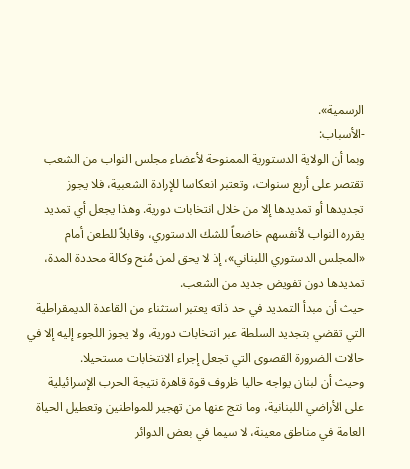الرسمية».
-الأسباب:
وبما أن الولاية الدستورية الممنوحة لأعضاء مجلس النواب من الشعب تقتصر على أربع سنوات، وتعتبر انعكاسا للإرادة الشعبية، فلا يجوز تجديدها أو تمديدها إلا من خلال انتخابات دورية. وهذا يجعل أي تمديد يقرره النواب لأنفسهم خاضعاً للشك الدستوري، وقابلاً للطعن أمام «المجلس الدستوري اللبناني»، إذ لا يحق لمن مُنح وكالة محددة المدة، تمديدها دون تفويض جديد من الشعب.
حيث أن مبدأ التمديد في حد ذاته يعتبر استثناء من القاعدة الديمقراطية التي تقضي بتجديد السلطة عبر انتخابات دورية، ولا يجوز اللجوء إليه إلا في حالات الضرورة القصوى التي تجعل إجراء الانتخابات مستحيلا.
وحيث أن لبنان يواجه حاليا ظروف قوة قاهرة نتيجة الحرب الإسرائيلية على الأراضي اللبنانية، وما نتج عنها من تهجير للمواطنين وتعطيل الحياة العامة في مناطق معينة، لا سيما في بعض الدوائر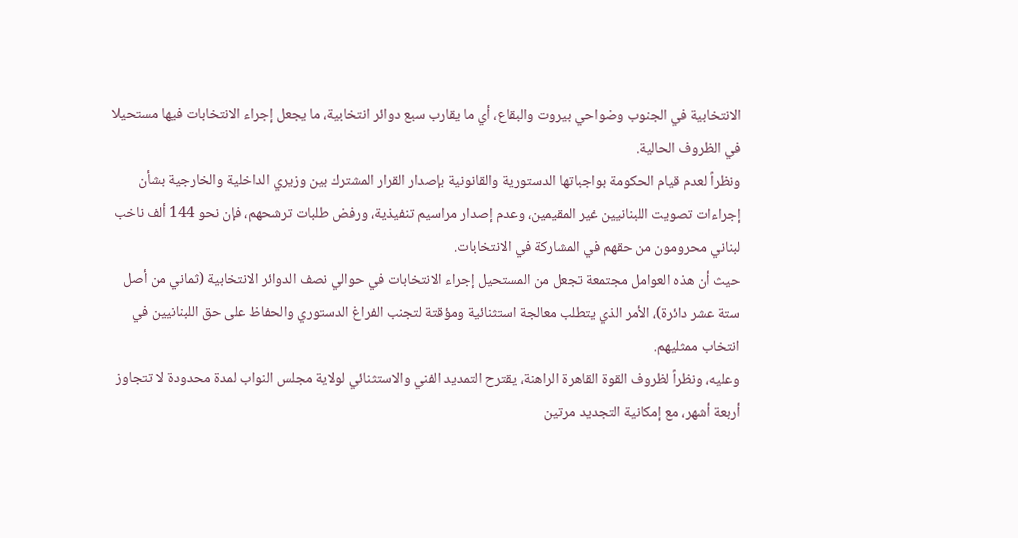الانتخابية في الجنوب وضواحي بيروت والبقاع، أي ما يقارب سبع دوائر انتخابية، ما يجعل إجراء الانتخابات فيها مستحيلا في الظروف الحالية.
ونظراً لعدم قيام الحكومة بواجباتها الدستورية والقانونية بإصدار القرار المشترك بين وزيري الداخلية والخارجية بشأن إجراءات تصويت اللبنانيين غير المقيمين، وعدم إصدار مراسيم تنفيذية، ورفض طلبات ترشحهم، فإن نحو 144 ألف ناخب لبناني محرومون من حقهم في المشاركة في الانتخابات.
حيث أن هذه العوامل مجتمعة تجعل من المستحيل إجراء الانتخابات في حوالي نصف الدوائر الانتخابية (ثماني من أصل ستة عشر دائرة)، الأمر الذي يتطلب معالجة استثنائية ومؤقتة لتجنب الفراغ الدستوري والحفاظ على حق اللبنانيين في انتخاب ممثليهم.
وعليه، ونظراً لظروف القوة القاهرة الراهنة، يقترح التمديد الفني والاستثنائي لولاية مجلس النواب لمدة محدودة لا تتجاوز أربعة أشهر، مع إمكانية التجديد مرتين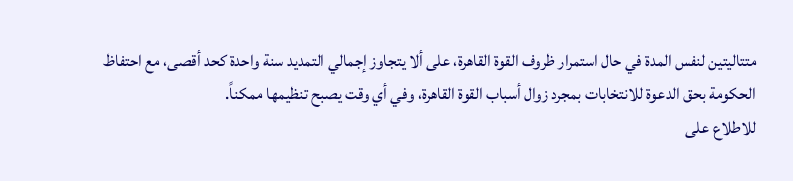متتاليتين لنفس المدة في حال استمرار ظروف القوة القاهرة، على ألا يتجاوز إجمالي التمديد سنة واحدة كحد أقصى، مع احتفاظ الحكومة بحق الدعوة للانتخابات بمجرد زوال أسباب القوة القاهرة، وفي أي وقت يصبح تنظيمها ممكناً.
للاطلاع على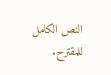النص الكامل للمقترح.